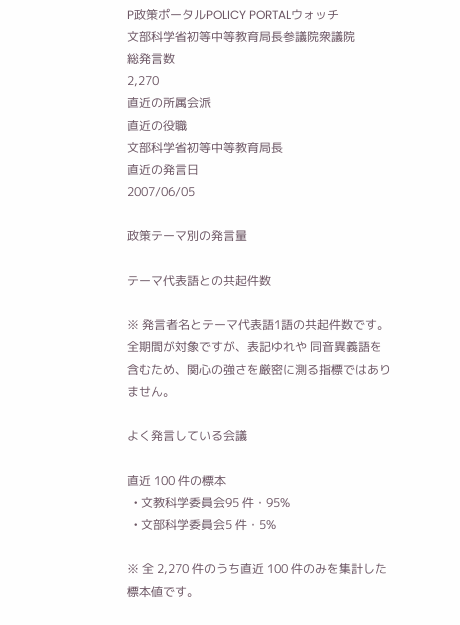P政策ポータルPOLICY PORTALウォッチ
文部科学省初等中等教育局長参議院衆議院
総発言数
2,270
直近の所属会派
直近の役職
文部科学省初等中等教育局長
直近の発言日
2007/06/05

政策テーマ別の発言量

テーマ代表語との共起件数

※ 発言者名とテーマ代表語1語の共起件数です。全期間が対象ですが、表記ゆれや 同音異義語を含むため、関心の強さを厳密に測る指標ではありません。

よく発言している会議

直近 100 件の標本
  • 文教科学委員会95 件・95%
  • 文部科学委員会5 件・5%

※ 全 2,270 件のうち直近 100 件のみを集計した標本値です。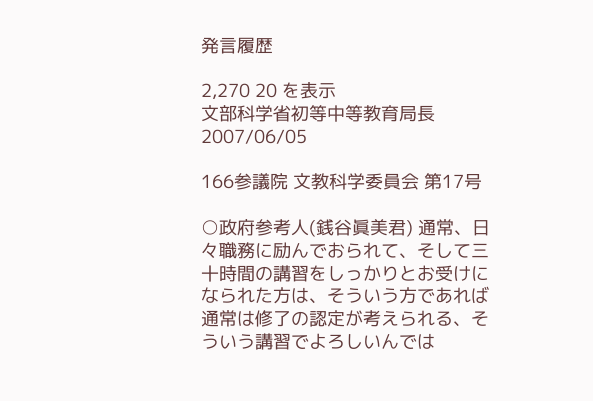発言履歴

2,270 20 を表示
文部科学省初等中等教育局長2007/06/05

166参議院 文教科学委員会 第17号

○政府参考人(銭谷眞美君) 通常、日々職務に励んでおられて、そして三十時間の講習をしっかりとお受けになられた方は、そういう方であれば通常は修了の認定が考えられる、そういう講習でよろしいんでは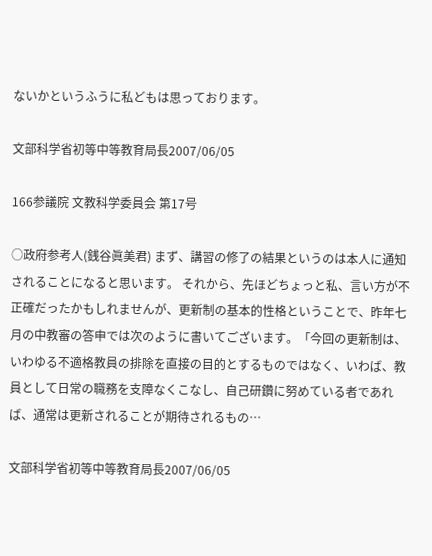ないかというふうに私どもは思っております。

文部科学省初等中等教育局長2007/06/05

166参議院 文教科学委員会 第17号

○政府参考人(銭谷眞美君) まず、講習の修了の結果というのは本人に通知されることになると思います。 それから、先ほどちょっと私、言い方が不正確だったかもしれませんが、更新制の基本的性格ということで、昨年七月の中教審の答申では次のように書いてございます。「今回の更新制は、いわゆる不適格教員の排除を直接の目的とするものではなく、いわば、教員として日常の職務を支障なくこなし、自己研鑽に努めている者であれば、通常は更新されることが期待されるもの…

文部科学省初等中等教育局長2007/06/05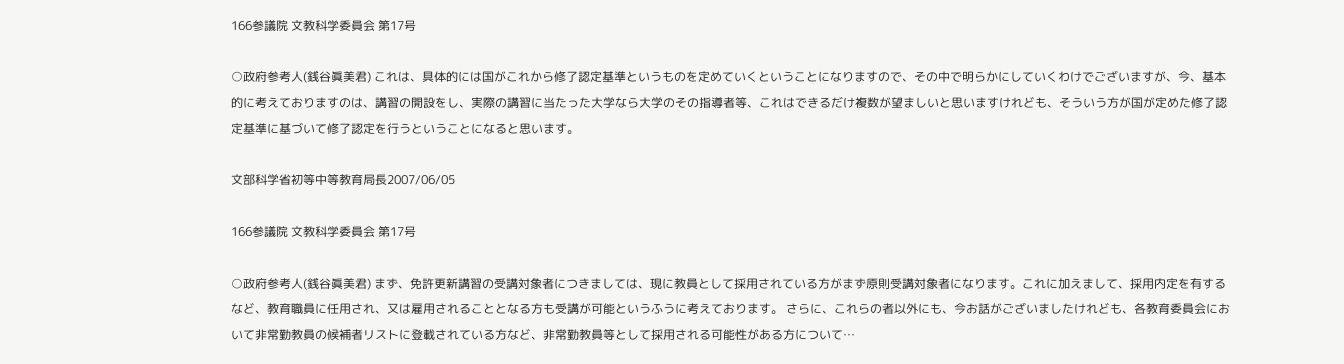166参議院 文教科学委員会 第17号

○政府参考人(銭谷眞美君) これは、具体的には国がこれから修了認定基準というものを定めていくということになりますので、その中で明らかにしていくわけでございますが、今、基本的に考えておりますのは、講習の開設をし、実際の講習に当たった大学なら大学のその指導者等、これはできるだけ複数が望ましいと思いますけれども、そういう方が国が定めた修了認定基準に基づいて修了認定を行うということになると思います。

文部科学省初等中等教育局長2007/06/05

166参議院 文教科学委員会 第17号

○政府参考人(銭谷眞美君) まず、免許更新講習の受講対象者につきましては、現に教員として採用されている方がまず原則受講対象者になります。これに加えまして、採用内定を有するなど、教育職員に任用され、又は雇用されることとなる方も受講が可能というふうに考えております。 さらに、これらの者以外にも、今お話がございましたけれども、各教育委員会において非常勤教員の候補者リストに登載されている方など、非常勤教員等として採用される可能性がある方について…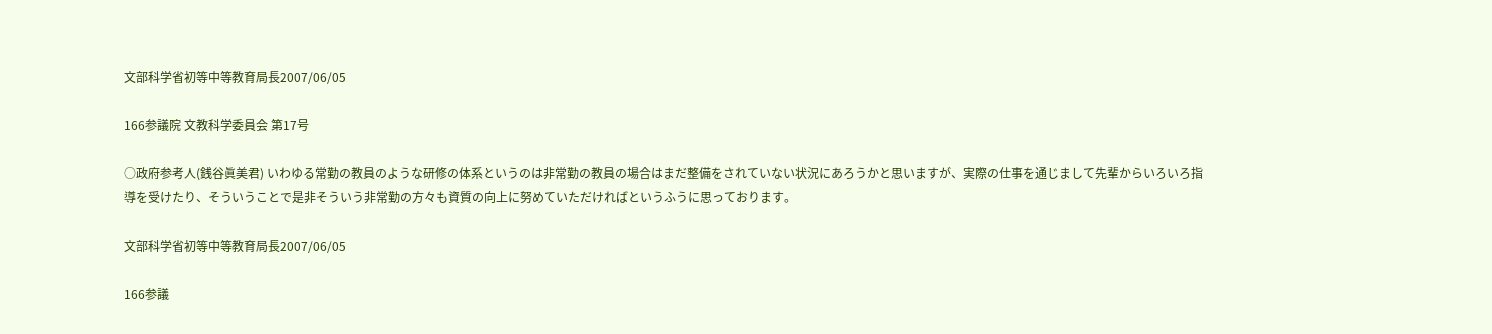文部科学省初等中等教育局長2007/06/05

166参議院 文教科学委員会 第17号

○政府参考人(銭谷眞美君) いわゆる常勤の教員のような研修の体系というのは非常勤の教員の場合はまだ整備をされていない状況にあろうかと思いますが、実際の仕事を通じまして先輩からいろいろ指導を受けたり、そういうことで是非そういう非常勤の方々も資質の向上に努めていただければというふうに思っております。

文部科学省初等中等教育局長2007/06/05

166参議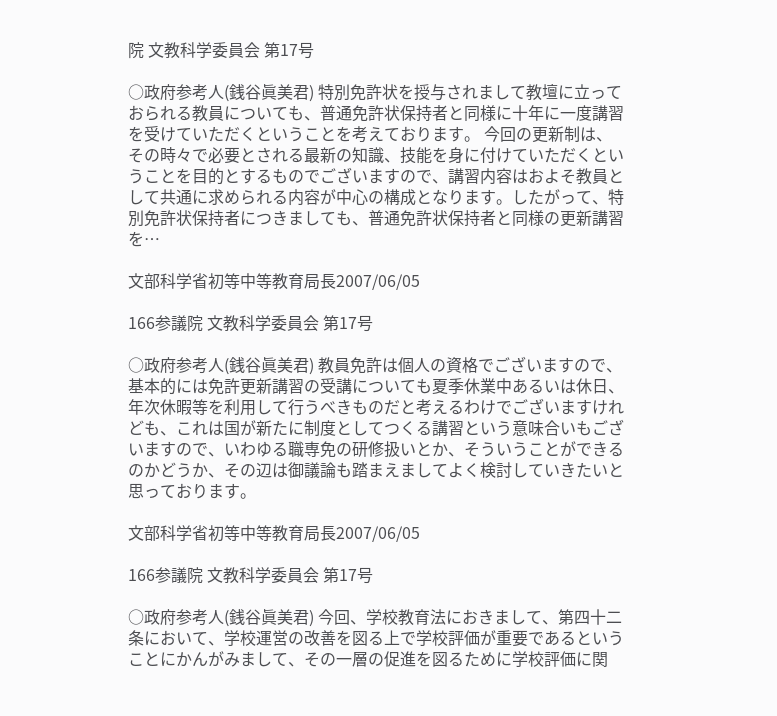院 文教科学委員会 第17号

○政府参考人(銭谷眞美君) 特別免許状を授与されまして教壇に立っておられる教員についても、普通免許状保持者と同様に十年に一度講習を受けていただくということを考えております。 今回の更新制は、その時々で必要とされる最新の知識、技能を身に付けていただくということを目的とするものでございますので、講習内容はおよそ教員として共通に求められる内容が中心の構成となります。したがって、特別免許状保持者につきましても、普通免許状保持者と同様の更新講習を…

文部科学省初等中等教育局長2007/06/05

166参議院 文教科学委員会 第17号

○政府参考人(銭谷眞美君) 教員免許は個人の資格でございますので、基本的には免許更新講習の受講についても夏季休業中あるいは休日、年次休暇等を利用して行うべきものだと考えるわけでございますけれども、これは国が新たに制度としてつくる講習という意味合いもございますので、いわゆる職専免の研修扱いとか、そういうことができるのかどうか、その辺は御議論も踏まえましてよく検討していきたいと思っております。

文部科学省初等中等教育局長2007/06/05

166参議院 文教科学委員会 第17号

○政府参考人(銭谷眞美君) 今回、学校教育法におきまして、第四十二条において、学校運営の改善を図る上で学校評価が重要であるということにかんがみまして、その一層の促進を図るために学校評価に関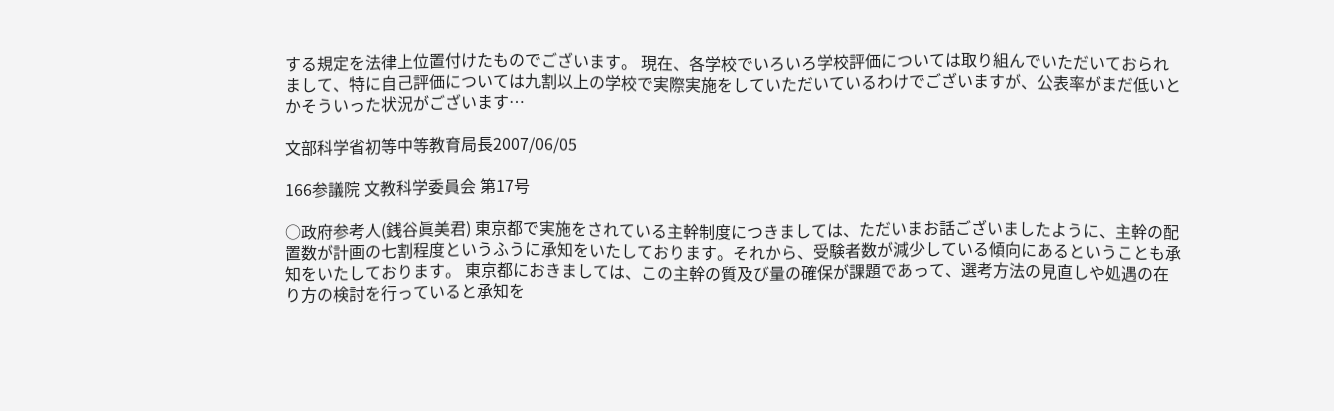する規定を法律上位置付けたものでございます。 現在、各学校でいろいろ学校評価については取り組んでいただいておられまして、特に自己評価については九割以上の学校で実際実施をしていただいているわけでございますが、公表率がまだ低いとかそういった状況がございます…

文部科学省初等中等教育局長2007/06/05

166参議院 文教科学委員会 第17号

○政府参考人(銭谷眞美君) 東京都で実施をされている主幹制度につきましては、ただいまお話ございましたように、主幹の配置数が計画の七割程度というふうに承知をいたしております。それから、受験者数が減少している傾向にあるということも承知をいたしております。 東京都におきましては、この主幹の質及び量の確保が課題であって、選考方法の見直しや処遇の在り方の検討を行っていると承知を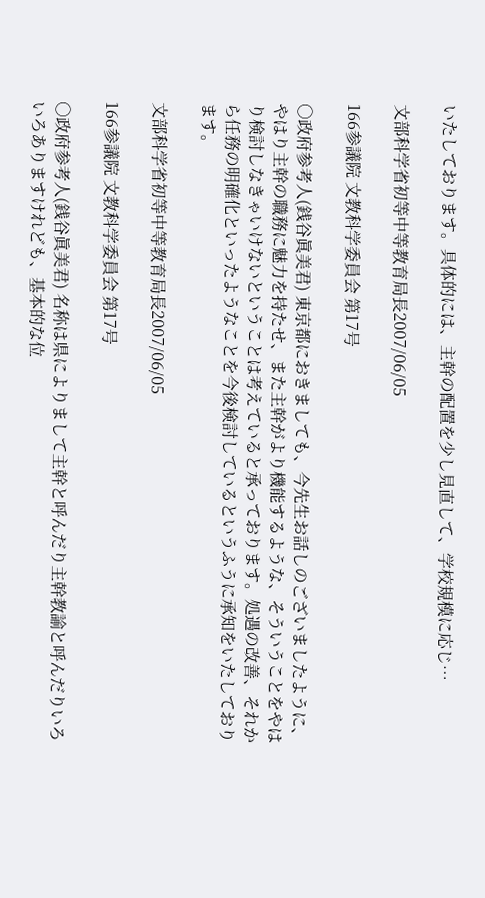いたしております。具体的には、主幹の配置を少し見直して、学校規模に応じ…

文部科学省初等中等教育局長2007/06/05

166参議院 文教科学委員会 第17号

○政府参考人(銭谷眞美君) 東京都におきましても、今先生お話しのございましたように、やはり主幹の職務に魅力を持たせ、また主幹がより機能するような、そういうことをやはり検討しなきゃいけないということは考えていると承っております。処遇の改善、それから任務の明確化といったようなことを今後検討しているというふうに承知をいたしております。

文部科学省初等中等教育局長2007/06/05

166参議院 文教科学委員会 第17号

○政府参考人(銭谷眞美君) 名称は県によりまして主幹と呼んだり主幹教諭と呼んだりいろいろありますけれども、基本的な位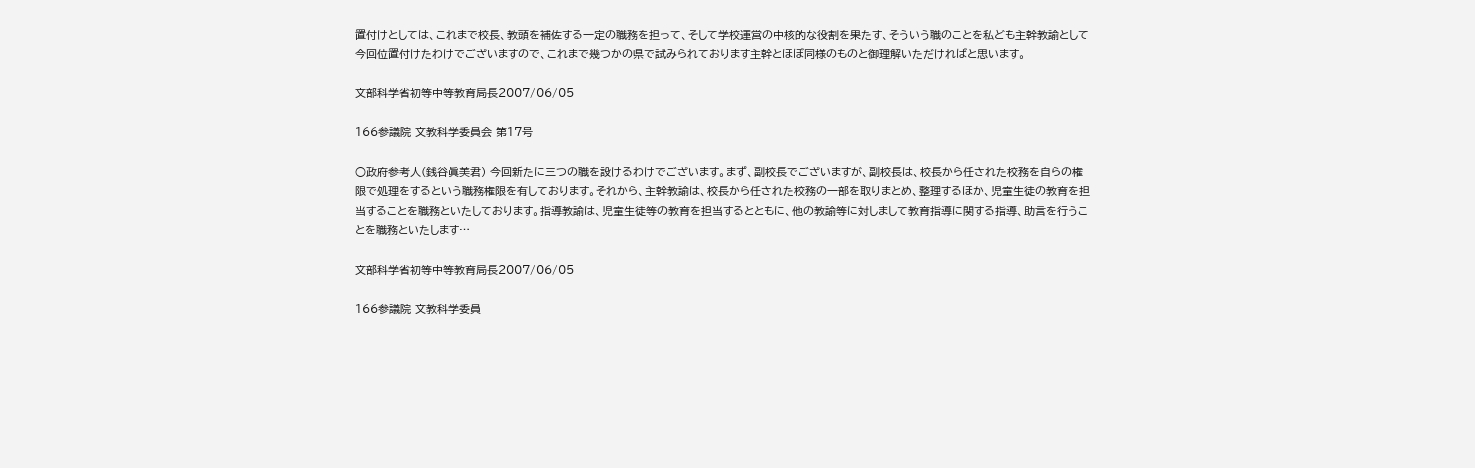置付けとしては、これまで校長、教頭を補佐する一定の職務を担って、そして学校運営の中核的な役割を果たす、そういう職のことを私ども主幹教諭として今回位置付けたわけでございますので、これまで幾つかの県で試みられております主幹とほぼ同様のものと御理解いただければと思います。

文部科学省初等中等教育局長2007/06/05

166参議院 文教科学委員会 第17号

○政府参考人(銭谷眞美君) 今回新たに三つの職を設けるわけでございます。まず、副校長でございますが、副校長は、校長から任された校務を自らの権限で処理をするという職務権限を有しております。それから、主幹教諭は、校長から任された校務の一部を取りまとめ、整理するほか、児童生徒の教育を担当することを職務といたしております。指導教諭は、児童生徒等の教育を担当するとともに、他の教諭等に対しまして教育指導に関する指導、助言を行うことを職務といたします…

文部科学省初等中等教育局長2007/06/05

166参議院 文教科学委員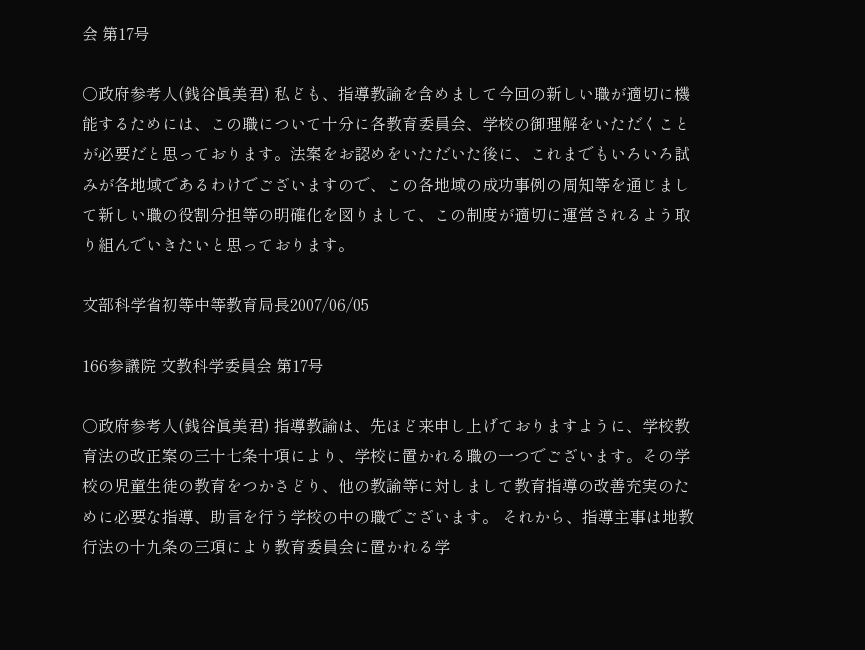会 第17号

○政府参考人(銭谷眞美君) 私ども、指導教諭を含めまして今回の新しい職が適切に機能するためには、この職について十分に各教育委員会、学校の御理解をいただくことが必要だと思っております。法案をお認めをいただいた後に、これまでもいろいろ試みが各地域であるわけでございますので、この各地域の成功事例の周知等を通じまして新しい職の役割分担等の明確化を図りまして、この制度が適切に運営されるよう取り組んでいきたいと思っております。

文部科学省初等中等教育局長2007/06/05

166参議院 文教科学委員会 第17号

○政府参考人(銭谷眞美君) 指導教諭は、先ほど来申し上げておりますように、学校教育法の改正案の三十七条十項により、学校に置かれる職の一つでございます。その学校の児童生徒の教育をつかさどり、他の教諭等に対しまして教育指導の改善充実のために必要な指導、助言を行う学校の中の職でございます。 それから、指導主事は地教行法の十九条の三項により教育委員会に置かれる学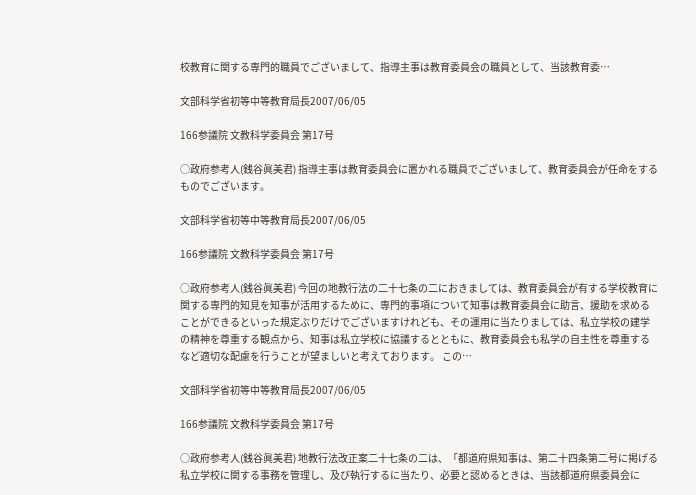校教育に関する専門的職員でございまして、指導主事は教育委員会の職員として、当該教育委…

文部科学省初等中等教育局長2007/06/05

166参議院 文教科学委員会 第17号

○政府参考人(銭谷眞美君) 指導主事は教育委員会に置かれる職員でございまして、教育委員会が任命をするものでございます。

文部科学省初等中等教育局長2007/06/05

166参議院 文教科学委員会 第17号

○政府参考人(銭谷眞美君) 今回の地教行法の二十七条の二におきましては、教育委員会が有する学校教育に関する専門的知見を知事が活用するために、専門的事項について知事は教育委員会に助言、援助を求めることができるといった規定ぶりだけでございますけれども、その運用に当たりましては、私立学校の建学の精神を尊重する観点から、知事は私立学校に協議するとともに、教育委員会も私学の自主性を尊重するなど適切な配慮を行うことが望ましいと考えております。 この…

文部科学省初等中等教育局長2007/06/05

166参議院 文教科学委員会 第17号

○政府参考人(銭谷眞美君) 地教行法改正案二十七条の二は、「都道府県知事は、第二十四条第二号に掲げる私立学校に関する事務を管理し、及び執行するに当たり、必要と認めるときは、当該都道府県委員会に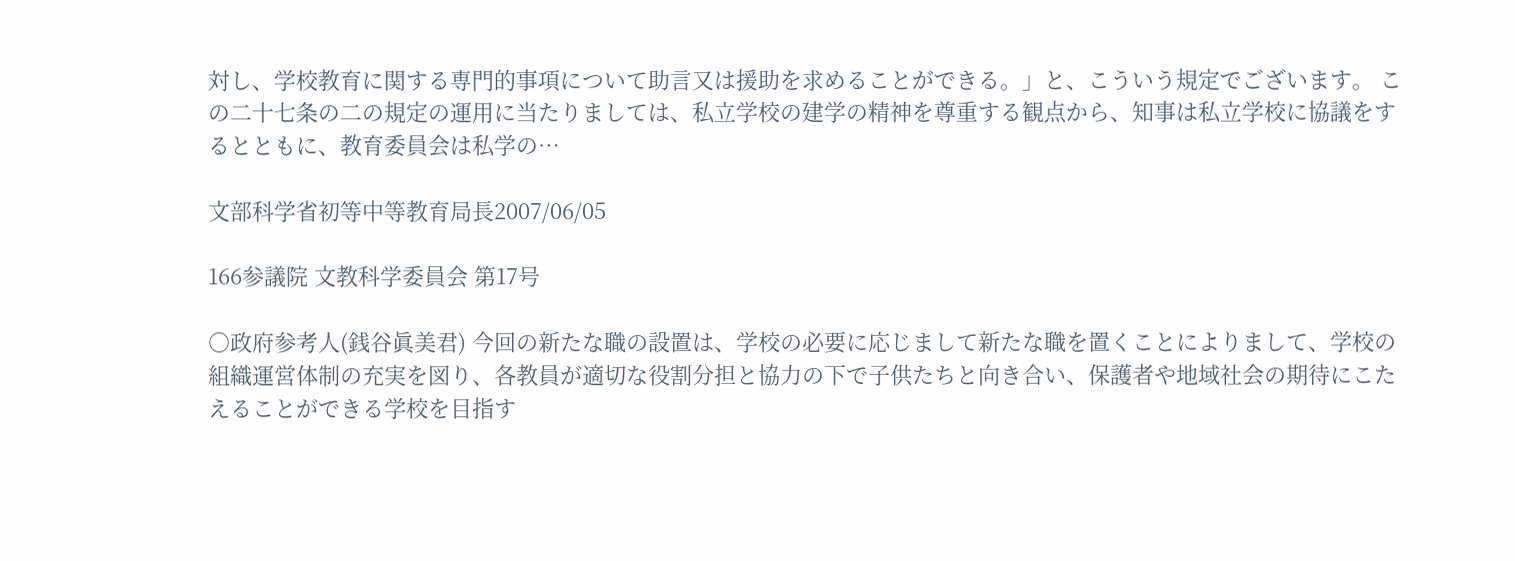対し、学校教育に関する専門的事項について助言又は援助を求めることができる。」と、こういう規定でございます。 この二十七条の二の規定の運用に当たりましては、私立学校の建学の精神を尊重する観点から、知事は私立学校に協議をするとともに、教育委員会は私学の…

文部科学省初等中等教育局長2007/06/05

166参議院 文教科学委員会 第17号

○政府参考人(銭谷眞美君) 今回の新たな職の設置は、学校の必要に応じまして新たな職を置くことによりまして、学校の組織運営体制の充実を図り、各教員が適切な役割分担と協力の下で子供たちと向き合い、保護者や地域社会の期待にこたえることができる学校を目指す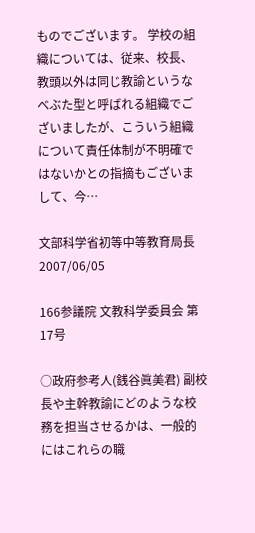ものでございます。 学校の組織については、従来、校長、教頭以外は同じ教諭というなべぶた型と呼ばれる組織でございましたが、こういう組織について責任体制が不明確ではないかとの指摘もございまして、今…

文部科学省初等中等教育局長2007/06/05

166参議院 文教科学委員会 第17号

○政府参考人(銭谷眞美君) 副校長や主幹教諭にどのような校務を担当させるかは、一般的にはこれらの職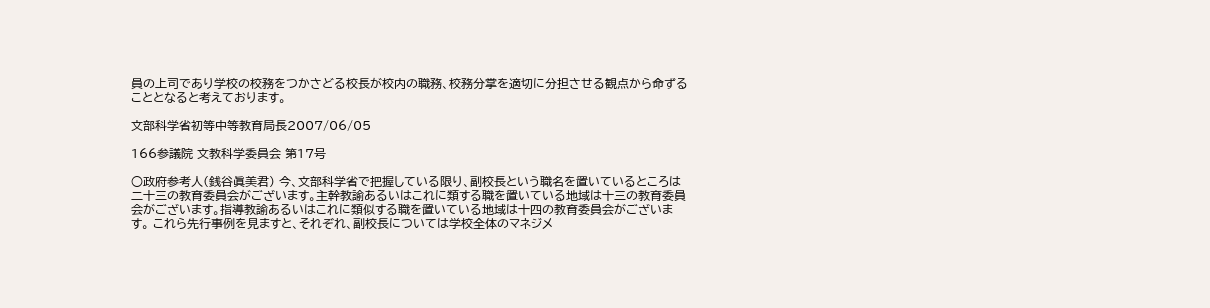員の上司であり学校の校務をつかさどる校長が校内の職務、校務分掌を適切に分担させる観点から命ずることとなると考えております。

文部科学省初等中等教育局長2007/06/05

166参議院 文教科学委員会 第17号

○政府参考人(銭谷眞美君) 今、文部科学省で把握している限り、副校長という職名を置いているところは二十三の教育委員会がございます。主幹教諭あるいはこれに類する職を置いている地域は十三の教育委員会がございます。指導教諭あるいはこれに類似する職を置いている地域は十四の教育委員会がございます。 これら先行事例を見ますと、それぞれ、副校長については学校全体のマネジメ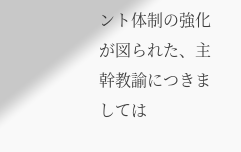ント体制の強化が図られた、主幹教諭につきましては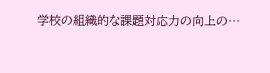学校の組織的な課題対応力の向上の…